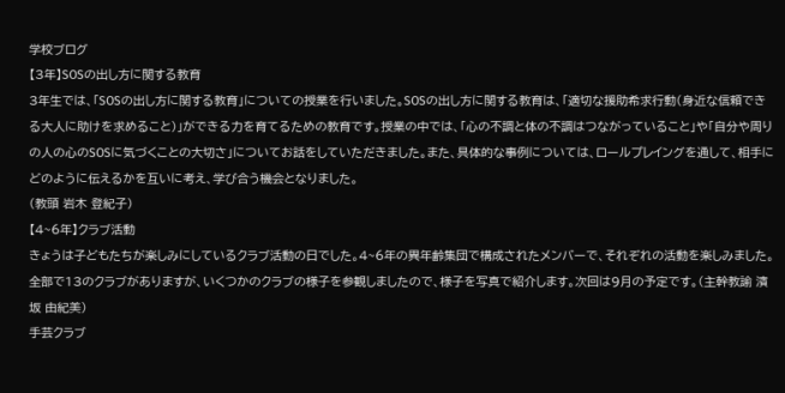学校ブログ
【3年】SOSの出し方に関する教育
3年生では、「SOSの出し方に関する教育」についての授業を行いました。SOSの出し方に関する教育は、「適切な援助希求行動(身近な信頼できる大人に助けを求めること)」ができる力を育てるための教育です。授業の中では、「心の不調と体の不調はつながっていること」や「自分や周りの人の心のSOSに気づくことの大切さ」についてお話をしていただきました。また、具体的な事例については、ロールプレイングを通して、相手にどのように伝えるかを互いに考え、学び合う機会となりました。
(教頭 岩木 登紀子)
【4~6年】クラブ活動
きょうは子どもたちが楽しみにしているクラブ活動の日でした。4~6年の異年齢集団で構成されたメンバーで、それぞれの活動を楽しみました。全部で13のクラブがありますが、いくつかのクラブの様子を参観しましたので、様子を写真で紹介します。次回は9月の予定です。(主幹教諭 濱坂 由紀美)
手芸クラブ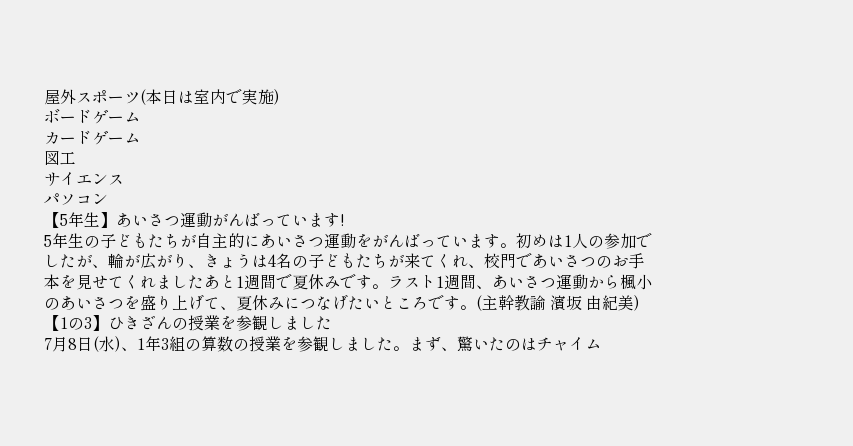屋外スポーツ(本日は室内で実施)
ボードゲーム
カードゲーム
図工
サイエンス
パソコン
【5年生】あいさつ運動がんばっています!
5年生の子どもたちが自主的にあいさつ運動をがんばっています。初めは1人の参加でしたが、輪が広がり、きょうは4名の子どもたちが来てくれ、校門であいさつのお手本を見せてくれましたあと1週間で夏休みです。ラスト1週間、あいさつ運動から楓小のあいさつを盛り上げて、夏休みにつなげたいところです。(主幹教諭 濱坂 由紀美)
【1の3】ひきざんの授業を参観しました
7月8日(水)、1年3組の算数の授業を参観しました。まず、驚いたのはチャイム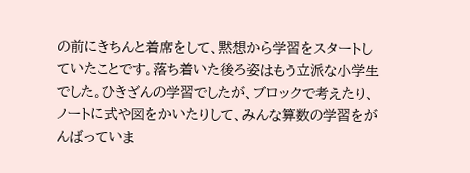の前にきちんと着席をして、黙想から学習をスタートしていたことです。落ち着いた後ろ姿はもう立派な小学生でした。ひきざんの学習でしたが、ブロックで考えたり、ノートに式や図をかいたりして、みんな算数の学習をがんばっていま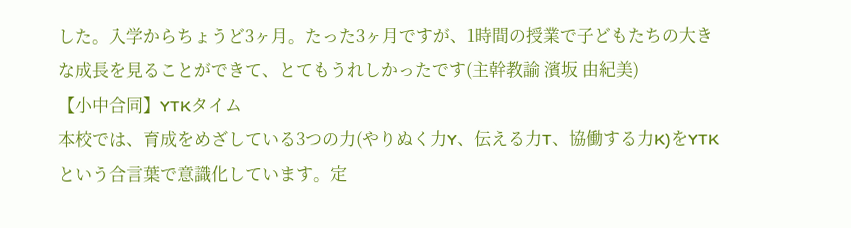した。入学からちょうど3ヶ月。たった3ヶ月ですが、1時間の授業で子どもたちの大きな成長を見ることができて、とてもうれしかったです(主幹教諭 濱坂 由紀美)
【小中合同】YTKタイム
本校では、育成をめざしている3つの力(やりぬく力Y、伝える力T、協働する力K)をYTKという合言葉で意識化しています。定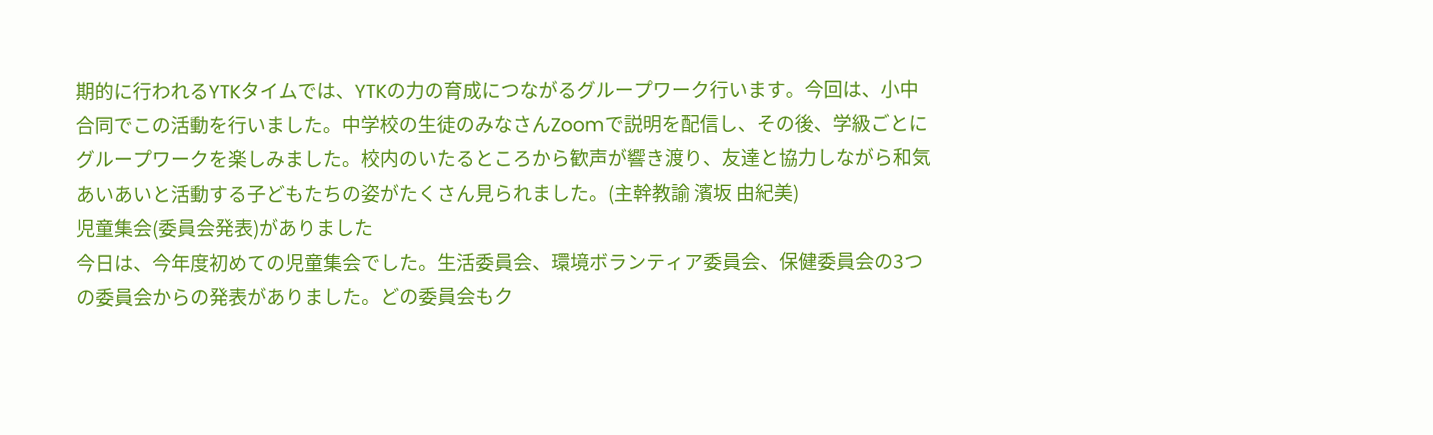期的に行われるYTKタイムでは、YTKの力の育成につながるグループワーク行います。今回は、小中合同でこの活動を行いました。中学校の生徒のみなさんZoomで説明を配信し、その後、学級ごとにグループワークを楽しみました。校内のいたるところから歓声が響き渡り、友達と協力しながら和気あいあいと活動する子どもたちの姿がたくさん見られました。(主幹教諭 濱坂 由紀美)
児童集会(委員会発表)がありました
今日は、今年度初めての児童集会でした。生活委員会、環境ボランティア委員会、保健委員会の3つの委員会からの発表がありました。どの委員会もク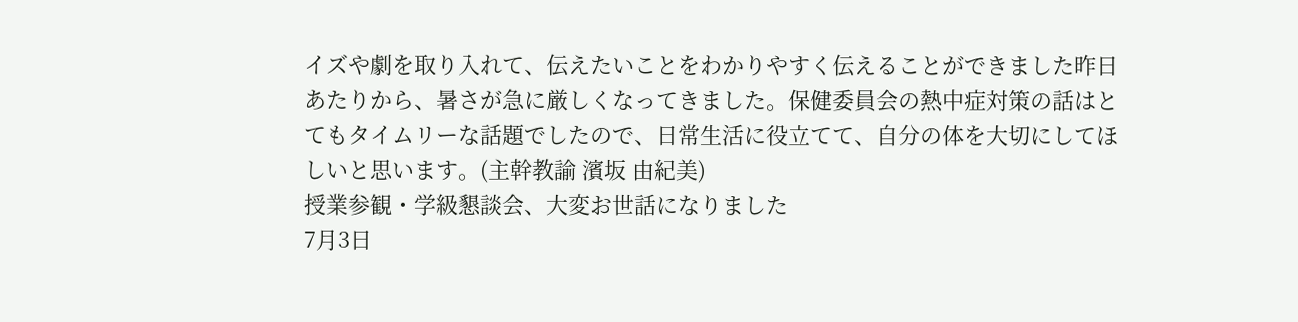イズや劇を取り入れて、伝えたいことをわかりやすく伝えることができました昨日あたりから、暑さが急に厳しくなってきました。保健委員会の熱中症対策の話はとてもタイムリーな話題でしたので、日常生活に役立てて、自分の体を大切にしてほしいと思います。(主幹教諭 濱坂 由紀美)
授業参観・学級懇談会、大変お世話になりました
7月3日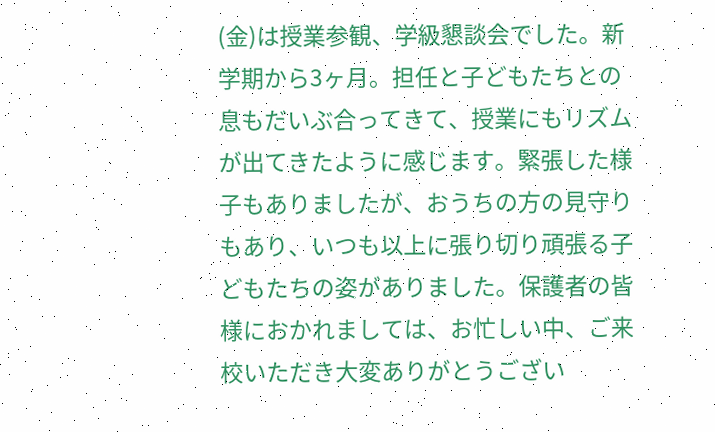(金)は授業参観、学級懇談会でした。新学期から3ヶ月。担任と子どもたちとの息もだいぶ合ってきて、授業にもリズムが出てきたように感じます。緊張した様子もありましたが、おうちの方の見守りもあり、いつも以上に張り切り頑張る子どもたちの姿がありました。保護者の皆様におかれましては、お忙しい中、ご来校いただき大変ありがとうござい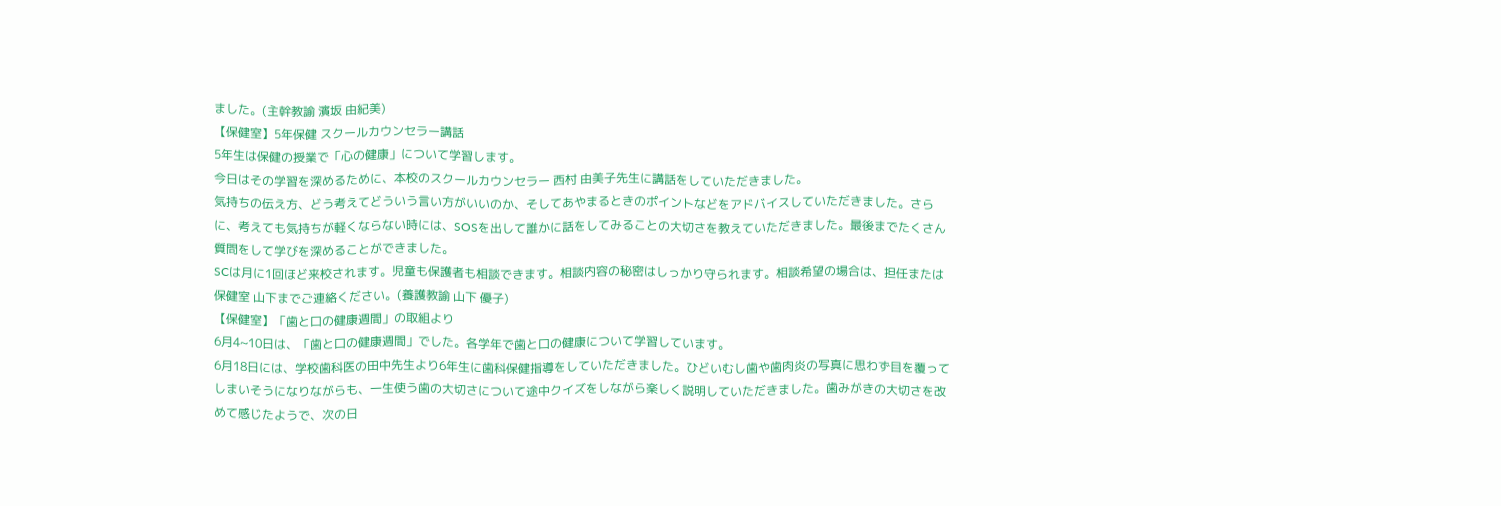ました。(主幹教諭 濱坂 由紀美)
【保健室】5年保健 スクールカウンセラー講話
5年生は保健の授業で「心の健康」について学習します。
今日はその学習を深めるために、本校のスクールカウンセラー 西村 由美子先生に講話をしていただきました。
気持ちの伝え方、どう考えてどういう言い方がいいのか、そしてあやまるときのポイントなどをアドバイスしていただきました。さらに、考えても気持ちが軽くならない時には、SOSを出して誰かに話をしてみることの大切さを教えていただきました。最後までたくさん質問をして学びを深めることができました。
SCは月に1回ほど来校されます。児童も保護者も相談できます。相談内容の秘密はしっかり守られます。相談希望の場合は、担任または保健室 山下までご連絡ください。(養護教諭 山下 優子)
【保健室】「歯と口の健康週間」の取組より
6月4~10日は、「歯と口の健康週間」でした。各学年で歯と口の健康について学習しています。
6月18日には、学校歯科医の田中先生より6年生に歯科保健指導をしていただきました。ひどいむし歯や歯肉炎の写真に思わず目を覆ってしまいそうになりながらも、一生使う歯の大切さについて途中クイズをしながら楽しく説明していただきました。歯みがきの大切さを改めて感じたようで、次の日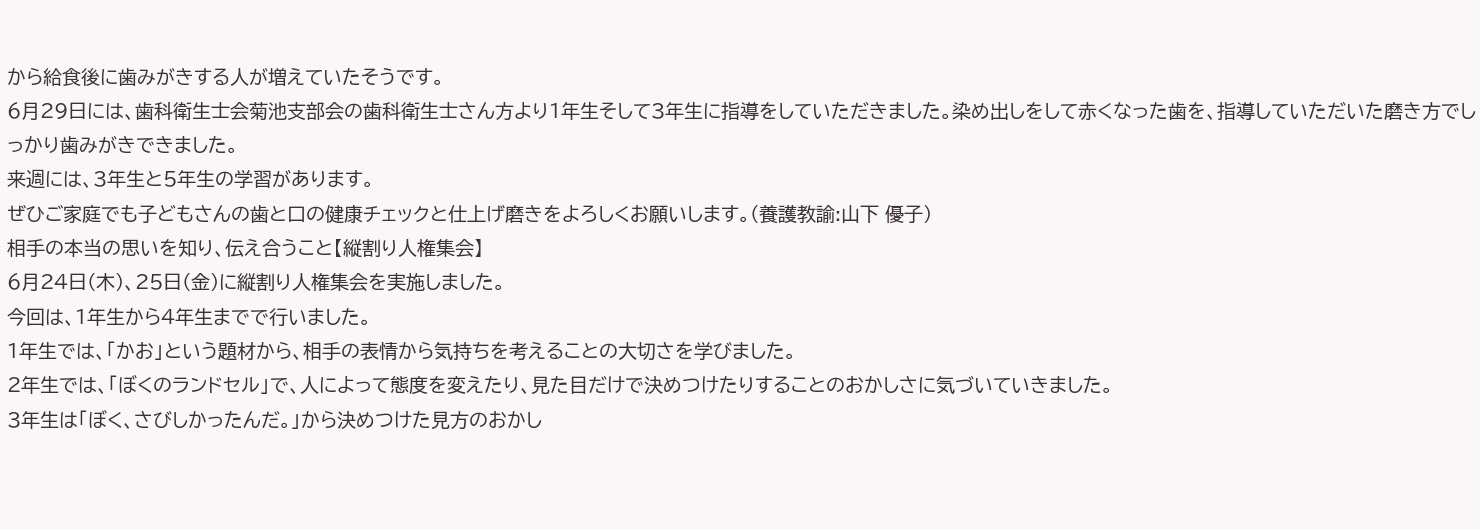から給食後に歯みがきする人が増えていたそうです。
6月29日には、歯科衛生士会菊池支部会の歯科衛生士さん方より1年生そして3年生に指導をしていただきました。染め出しをして赤くなった歯を、指導していただいた磨き方でしっかり歯みがきできました。
来週には、3年生と5年生の学習があります。
ぜひご家庭でも子どもさんの歯と口の健康チェックと仕上げ磨きをよろしくお願いします。(養護教諭:山下 優子)
相手の本当の思いを知り、伝え合うこと【縦割り人権集会】
6月24日(木)、25日(金)に縦割り人権集会を実施しました。
今回は、1年生から4年生までで行いました。
1年生では、「かお」という題材から、相手の表情から気持ちを考えることの大切さを学びました。
2年生では、「ぼくのランドセル」で、人によって態度を変えたり、見た目だけで決めつけたりすることのおかしさに気づいていきました。
3年生は「ぼく、さびしかったんだ。」から決めつけた見方のおかし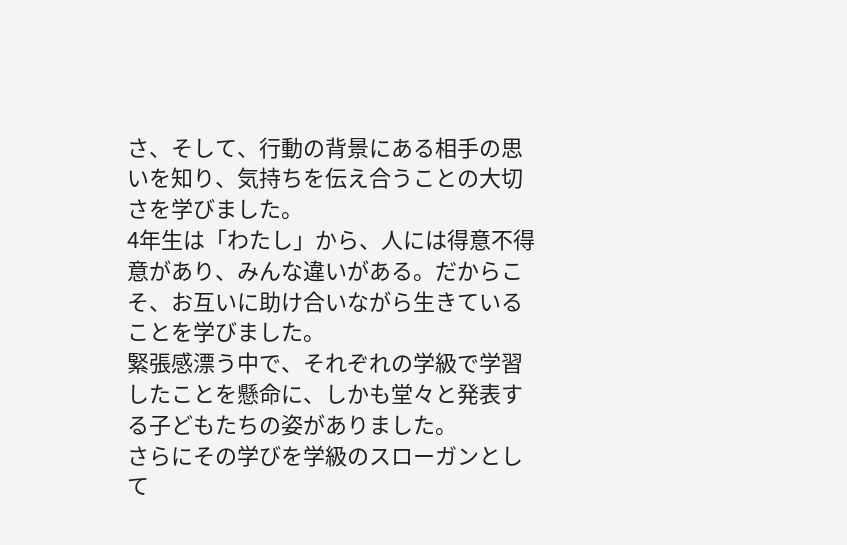さ、そして、行動の背景にある相手の思いを知り、気持ちを伝え合うことの大切さを学びました。
4年生は「わたし」から、人には得意不得意があり、みんな違いがある。だからこそ、お互いに助け合いながら生きていることを学びました。
緊張感漂う中で、それぞれの学級で学習したことを懸命に、しかも堂々と発表する子どもたちの姿がありました。
さらにその学びを学級のスローガンとして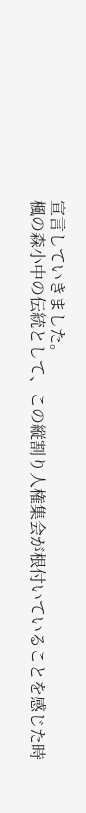宣言していきました。
楓の森小中の伝統として、この縦割り人権集会が根付いていることを感じた時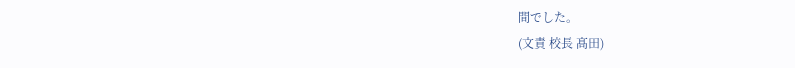間でした。
(文責 校長 髙田)